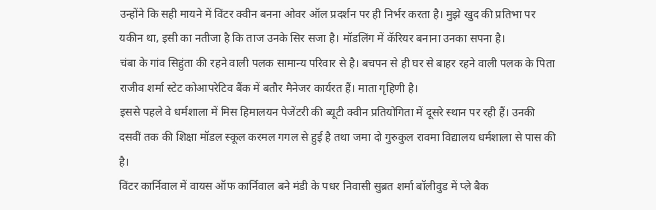उन्होंने कि सही मायने में विंटर क्वीन बनना ओवर ऑल प्रदर्शन पर ही निर्भर करता है। मुझे खुद की प्रतिभा पर यकीन था, इसी का नतीजा है कि ताज उनके सिर सजा है। मॉडलिंग में कॅरियर बनाना उनका सपना है।
चंबा के गांव सिहुंता की रहने वाली पलक सामान्य परिवार से है। बचपन से ही घर से बाहर रहने वाली पलक के पिता राजीव शर्मा स्टेट कोआपरेटिव बैंक में बतौर मैनेजर कार्यरत हैं। माता गृहिणी है।
इससे पहले वे धर्मशाला में मिस हिमालयन पेजेंटरी की ब्यूटी क्वीन प्रतियोगिता में दूसरे स्थान पर रही हैं। उनकी दसवीं तक की शिक्षा मॉडल स्कूल करमल गगल से हुई है तथा जमा दो गुरुकुल रावमा विद्यालय धर्मशाला से पास की है।
विंटर कार्निवाल में वायस ऑफ कार्निवाल बने मंडी के पधर निवासी सुब्रत शर्मा बॉलीवुड में प्ले बैक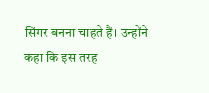सिंगर बनना चाहते हैं। उन्होंने कहा कि इस तरह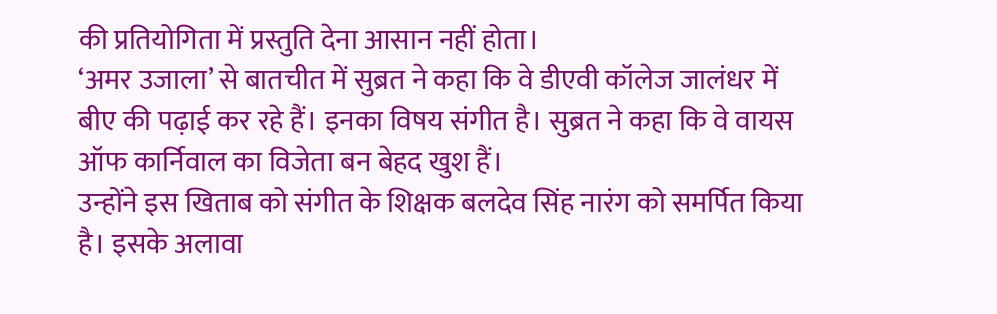की प्रतियोगिता में प्रस्तुति देना आसान नहीं होता।
‘अमर उजाला’ से बातचीत में सुब्रत ने कहा कि वे डीएवी कॉलेज जालंधर में बीए की पढ़ाई कर रहे हैं। इनका विषय संगीत है। सुब्रत ने कहा कि वे वायस ऑफ कार्निवाल का विजेता बन बेहद खुश हैं।
उन्होंने इस खिताब को संगीत के शिक्षक बलदेव सिंह नारंग को समर्पित किया है। इसके अलावा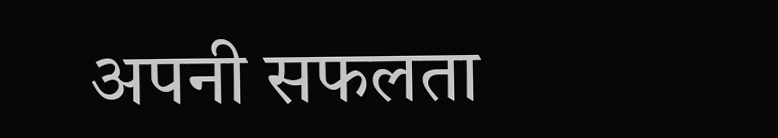अपनी सफलता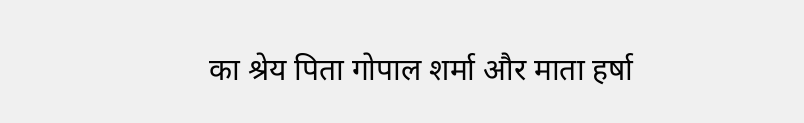का श्रेय पिता गोपाल शर्मा और माता हर्षा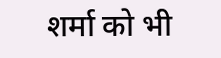शर्मा को भी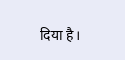दिया है।